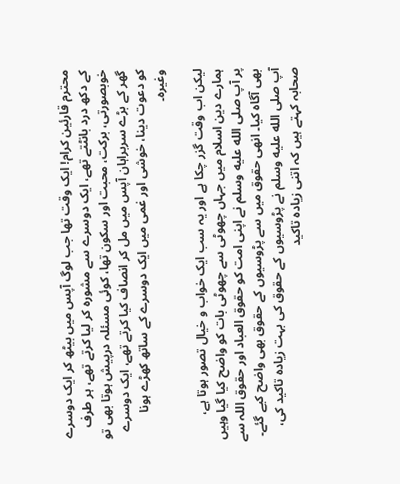محترم قارئین کرام! ایک وقت تھا جب لوگ آپس میں بیٹھ کر ایک دوسرے کے دکھ درد بانٹتے تھے، ایک دوسرے سے مشورہ کر لیا کرتے تھے، ہر طرف خوبصورتی، برکت، محبت اور سکون تھا، کوئی مسئلہ درپیش ہوتا بھی تو گھر کے بڑے سربراہان آپس میں مل کر انصاف کیا کرتے تھے، ایک دوسرے کو دعوت دینا، خوشی اور غمی میں ایک دوسرے کے ساتھ کھڑے ہونا وغیرہ۔

لیکن اب وقت گزر چکا ہے اور یہ سب ایک خواب و خیال تصور ہوتا ہے، ہمارے دین اسلام میں جہاں چھوٹی سے چھوٹی بات کو واضح کیا گیا وہیں پر آپ صلى الله عليه وسلم نے اپنی امت کو حقوق العباد اور حقوق اللہ سے بھی آگاہ کیا۔ انھی حقوق میں سے پڑوسیوں کے حقوق بھی واضح کیے گئے۔ آپ صلى الله عليه وسلم نے پڑوسیوں کے حقوق کی بہت زیادہ تاکید کی، صحابہ کہتے ہیں کہ اتنی زیادہ تاکید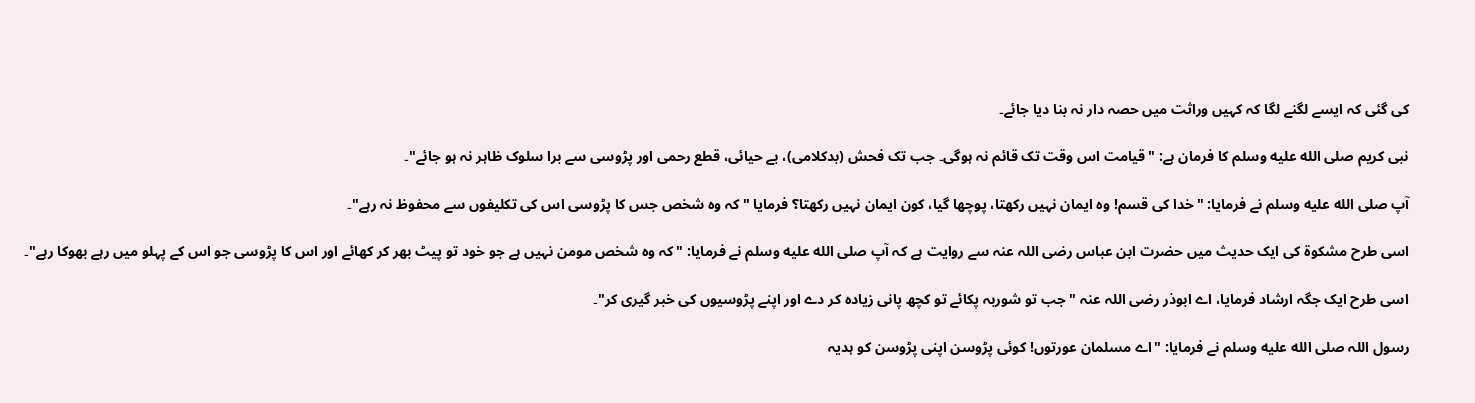کی گئی کہ ایسے لگنے لگا کہ کہیں وراثت میں حصہ دار نہ بنا دیا جائے۔

نبی کریم صلى الله عليه وسلم کا فرمان ہے: "قیامت اس وقت تک قائم نہ ہوگی۔ جب تک فحش (بدکلامی)، بے حیائی، قطع رحمی اور پڑوسی سے برا سلوک ظاہر نہ ہو جائے"۔

آپ صلى الله عليه وسلم نے فرمایا: "خدا کی قسم! وہ ایمان نہیں رکھتا، پوچھا گیا، کون ایمان نہیں رکھتا؟ فرمایا "کہ وہ شخص جس کا پڑوسی اس کی تکلیفوں سے محفوظ نہ رہے"۔

اسی طرح مشکوۃ کی ایک حدیث میں حضرت ابن عباس رضی اللہ عنہ سے روایت ہے کہ آپ صلى الله عليه وسلم نے فرمایا: "کہ وہ شخص مومن نہیں ہے جو خود تو پیٹ بھر کر کھائے اور اس کا پڑوسی جو اس کے پہلو میں رہے بھوکا رہے"۔

اسی طرح ایک جگہ ارشاد فرمایا، اے ابوذر رضی اللہ عنہ "جب تو شوربہ پکائے تو کچھ پانی زیادہ کر دے اور اپنے پڑوسیوں کی خبر گیری کر"۔

رسول اللہ صلى الله عليه وسلم نے فرمایا: "اے مسلمان عورتوں! کوئی پڑوسن اپنی پڑوسن کو ہدیہ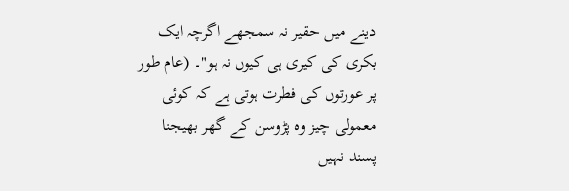دینے میں حقیر نہ سمجھے اگرچہ ایک بکری کی کیری ہی کیوں نہ ہو"۔ (عام طور پر عورتوں کی فطرت ہوتی ہے کہ کوئی معمولی چیز وہ پڑوسن کے گھر بھیجنا پسند نہیں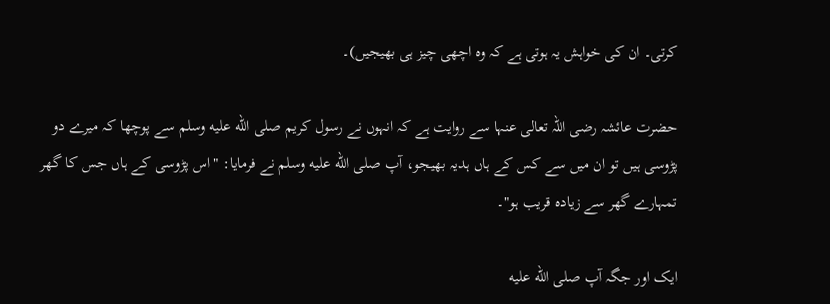کرتی۔ ان کی خواہش یہ ہوتی ہے کہ وہ اچھی چیز ہی بھیجیں)۔

حضرت عائشہ رضی اللہ تعالی عنہا سے روایت ہے کہ انہوں نے رسول کریم صلى الله عليه وسلم سے پوچھا کہ میرے دو پڑوسی ہیں تو ان میں سے کس کے ہاں ہدیہ بھیجو، آپ صلى الله عليه وسلم نے فرمایا: "اس پڑوسی کے ہاں جس کا گھر تمہارے گھر سے زیادہ قریب ہو"۔

ایک اور جگہ آپ صلى الله عليه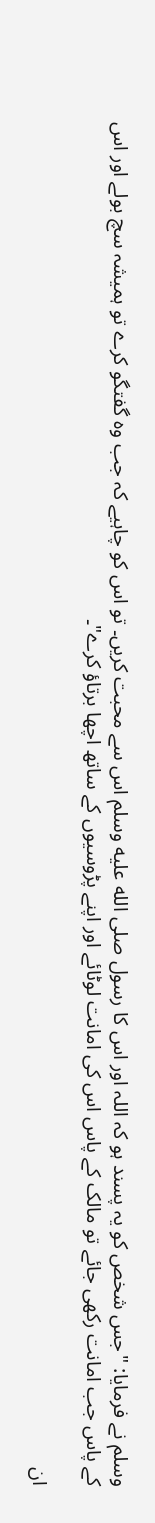وسلم نے فرمایا: "جس شخص کو یہ پسند ہو کہ اللہ اور اس کا رسول صلى الله عليه وسلم اس سے محبت کریں۔ تو اس کو چاہیے کہ جب وہ گفتگو کرے تو ہمیشہ سچ بولے اور اس کے پاس جب امانت رکھی جائے تو مالک کے پاس اس کی امانت لوٹائے اور اپنے پڑوسیوں کے ساتھ اچھا برتاؤ کرے"۔

ان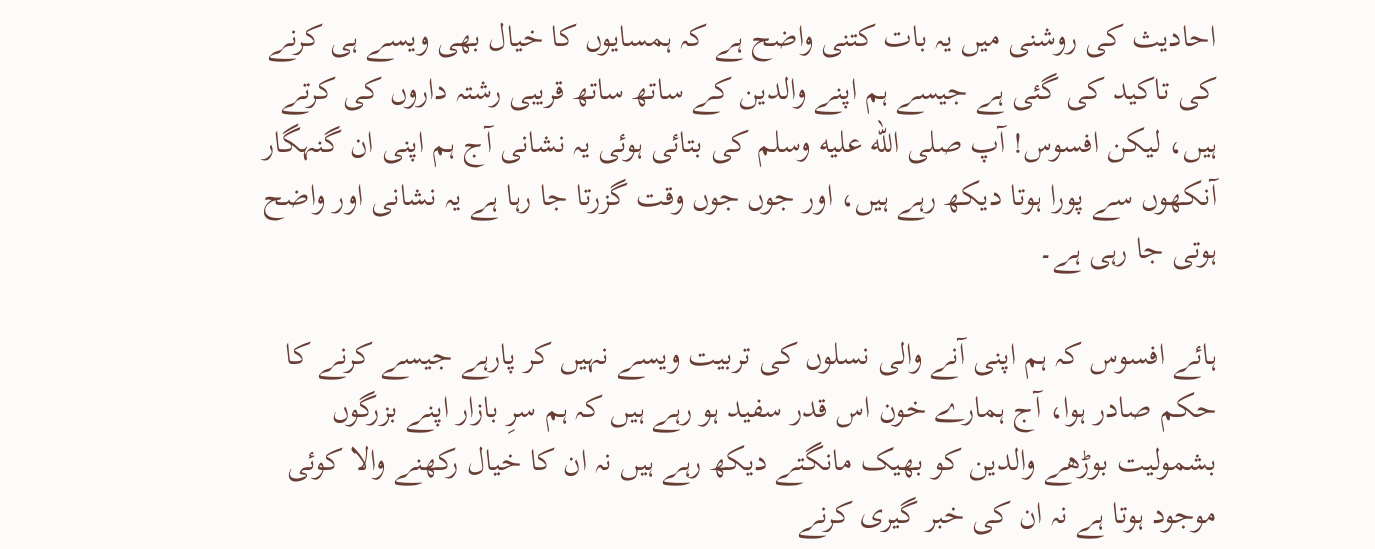احادیث کی روشنی میں یہ بات کتنی واضح ہے کہ ہمسایوں کا خیال بھی ویسے ہی کرنے کی تاکید کی گئی ہے جیسے ہم اپنے والدین کے ساتھ ساتھ قریبی رشتہ داروں کی کرتے ہیں، لیکن افسوس! آپ صلى الله عليه وسلم کی بتائی ہوئی یہ نشانی آج ہم اپنی ان گنہگار آنکھوں سے پورا ہوتا دیکھ رہے ہیں، اور جوں جوں وقت گزرتا جا رہا ہے یہ نشانی اور واضح ہوتی جا رہی ہے۔

ہائے افسوس کہ ہم اپنی آنے والی نسلوں کی تربیت ویسے نہیں کر پارہے جیسے کرنے کا حکم صادر ہوا، آج ہمارے خون اس قدر سفید ہو رہے ہیں کہ ہم سرِ بازار اپنے بزرگوں بشمولیت بوڑھے والدین کو بھیک مانگتے دیکھ رہے ہیں نہ ان کا خیال رکھنے والا کوئی موجود ہوتا ہے نہ ان کی خبر گیری کرنے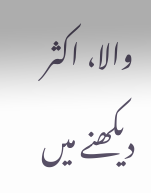والا، اکثر دیکھنے میں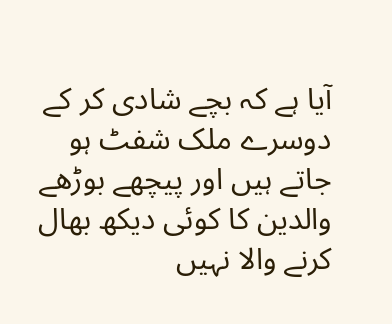آیا ہے کہ بچے شادی کر کے دوسرے ملک شفٹ ہو جاتے ہیں اور پیچھے بوڑھے والدین کا کوئی دیکھ بھال کرنے والا نہیں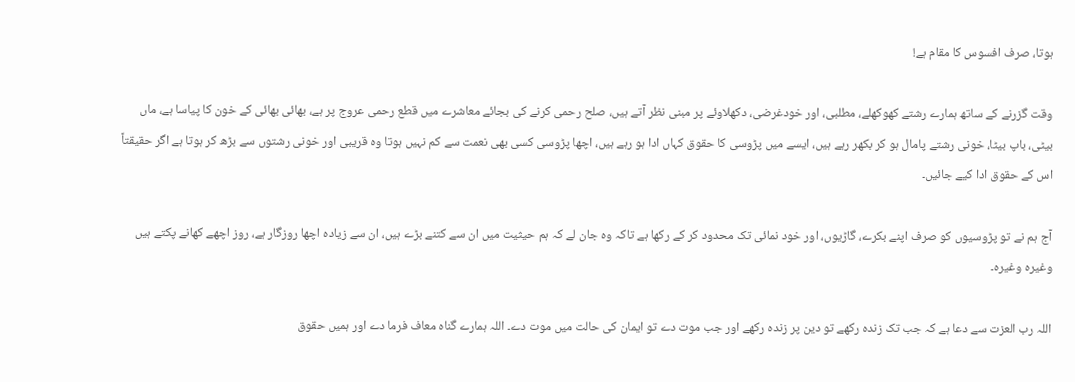ہوتا، صرف افسوس کا مقام ہے!

وقت گزرنے کے ساتھ ہمارے رشتے کھوکھلے، مطلبی، اور خودغرضی، دکھلاوئے پر مبنی نظر آتے ہیں، صلح رحمی کرنے کی بجائے معاشرے میں قطع رحمی عروج پر ہے، بھائی بھائی کے خون کا پیاسا ہے، ماں بیٹی، باپ بیٹا، خونی رشتے پامال ہو کر بکھر رہے ہیں، ایسے میں پڑوسی کا حقوق کہاں ادا ہو رہے ہیں، اچھا پڑوسی کسی بھی نعمت سے کم نہیں ہوتا وہ قریبی اور خونی رشتوں سے بڑھ کر ہوتا ہے اگر حقیقتاً اس کے حقوق ادا کیے جائیں۔

آج ہم نے تو پڑوسیوں کو صرف اپنے بکرے، گاڑیوں، اور خود نمائی تک محدود کر کے رکھا ہے تاکہ وہ جان لے کہ ہم حیثیت میں ان سے کتنے بڑے ہیں، ان سے زیادہ اچھا روزگار ہے، روز اچھے کھانے پکتے ہیں وغیرہ وغیرہ۔

اللہ رب العزت سے دعا ہے کہ جب تک زندہ رکھے تو دین پر زندہ رکھے اور جب موت دے تو ایمان کی حالت میں موت دے۔ اللہ ہمارے گناہ معاف فرما دے اور ہمیں حقوق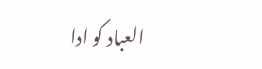العباد کو ادا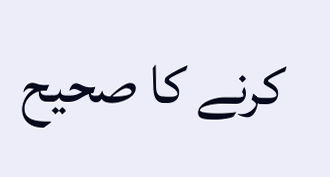کرنے کا صحیح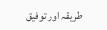طریقہ اور توفیق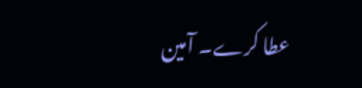عطا کرے۔ آمین